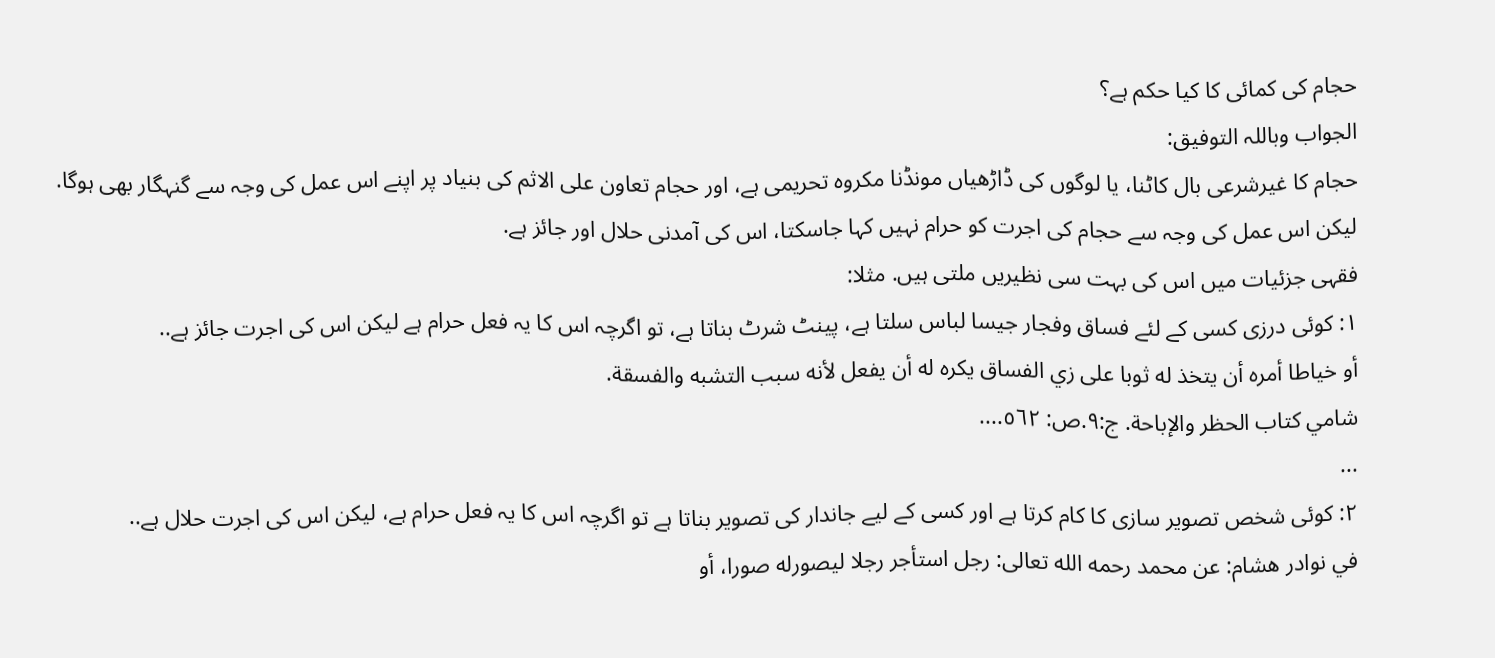حجام کی کمائی کا کیا حکم ہے؟
الجواب وباللہ التوفیق:
حجام کا غیرشرعی بال کاٹنا، یا لوگوں کی ڈاڑھیاں مونڈنا مکروہ تحریمی ہے، اور حجام تعاون علی الاثم کی بنیاد پر اپنے اس عمل کی وجہ سے گنہگار بھی ہوگا.
لیکن اس عمل کی وجہ سے حجام کی اجرت کو حرام نہیں کہا جاسکتا، اس کی آمدنی حلال اور جائز ہے.
فقہی جزئیات میں اس کی بہت سی نظیریں ملتی ہیں. مثلا:
۱: کوئی درزی کسی کے لئے فساق وفجار جیسا لباس سلتا ہے، پینٹ شرٹ بناتا ہے، تو اگرچہ اس کا یہ فعل حرام ہے لیکن اس کی اجرت جائز ہے..
أو خياطا أمره أن يتخذ له ثوبا على زي الفساق يكره له أن يفعل لأنه سبب التشبه والفسقة.
شامي كتاب الحظر والإباحة. ج:٩.ص: ٥٦٢....
...
۲: کوئی شخص تصویر سازی کا کام کرتا ہے اور کسی کے لیے جاندار کی تصویر بناتا ہے تو اگرچہ اس کا یہ فعل حرام ہے، لیکن اس کی اجرت حلال ہے..
في نوادر هشام: عن محمد رحمه الله تعالى: رجل استأجر رجلا ليصورله صورا، أو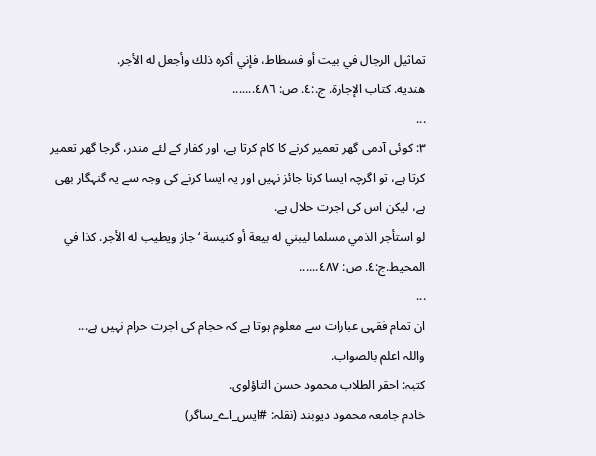تماثيل الرجال في بيت أو فسطاط، فإني أکره ذلك وأجعل له الأجر.
هنديه. كتاب الإجارة. ج.:٤. ص: ٤٨٦.......
...
۳: کوئی آدمی گھر تعمیر کرنے کا کام کرتا ہے، اور کفار کے لئے مندر، گرجا گھر تعمیر کرتا ہے، تو اگرچہ ایسا کرنا جائز نہیں اور یہ ایسا کرنے کی وجہ سے یہ گنہگار بھی ہے، لیکن اس کی اجرت حلال ہے.
لو استأجر الذمي مسلما ليبني له بيعة أو كنيسة ‘جاز ويطيب له الأجر. كذا في المحيط.ج:٤. ص: ٤٨٧......
...
ان تمام فقہی عبارات سے معلوم ہوتا ہے کہ حجام کی اجرت حرام نہیں ہے...
واللہ اعلم بالصواب.
کتبہ: احقر الطلاب محمود حسن التاؤلوی.
خادم جامعہ محمود دیوبند (نقلہ: #ایس_اے_ساگر)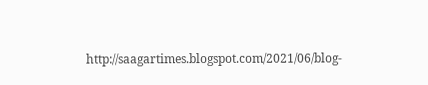http://saagartimes.blogspot.com/2021/06/blog-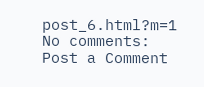post_6.html?m=1
No comments:
Post a Comment